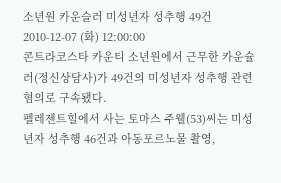소년원 카운슬러 미성년자 성추행 49건
2010-12-07 (화) 12:00:00
콘트라코스타 카운티 소년원에서 근무한 카운슐러(정신상담사)가 49건의 미성년자 성추행 관련 혐의로 구속됐다.
펠레젠트힐에서 사는 토마스 주웰(53)씨는 미성년자 성추행 46건과 아동포르노물 촬영,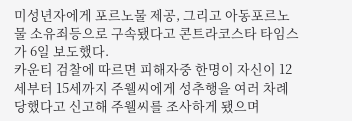미성년자에게 포르노물 제공, 그리고 아동포르노물 소유죄등으로 구속됐다고 콘트라코스타 타임스가 6일 보도했다.
카운티 검찰에 따르면 피해자중 한명이 자신이 12세부터 15세까지 주웰씨에게 성추행을 여러 차례 당했다고 신고해 주웰씨를 조사하게 됐으며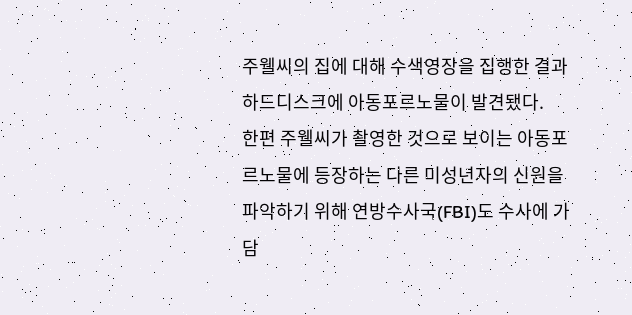주웰씨의 집에 대해 수색영장을 집행한 결과 하드디스크에 아동포르노물이 발견됐다.
한편 주웰씨가 촬영한 것으로 보이는 아동포르노물에 등장하는 다른 미성년자의 신원을 파악하기 위해 연방수사국(FBI)도 수사에 가담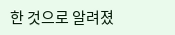한 것으로 알려졌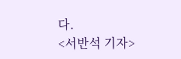다.
<서반석 기자>